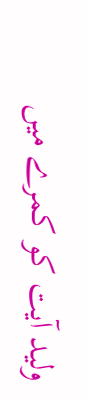ولید آیت کو کمرے میں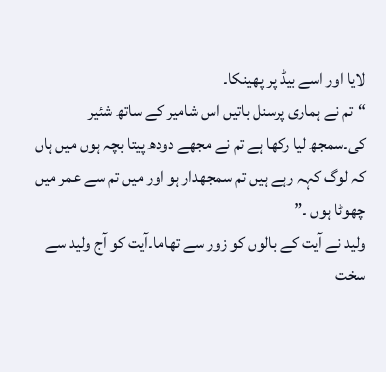لایا اور اسے بیڈ پر پھینکا۔
“تم نے ہماری پرسنل باتیں اس شامیر کے ساتھ شئیر کی۔سمجھ لیا رکھا ہے تم نے مجھے دودھ پیتا بچہ ہوں میں ہاں کہ لوگ کہہ رہے ہیں تم سمجھدار ہو اور میں تم سے عمر میں چھوٹا ہوں ۔”
ولید نے آیت کے بالوں کو زور سے تھاما۔آیت کو آج ولید سے سخت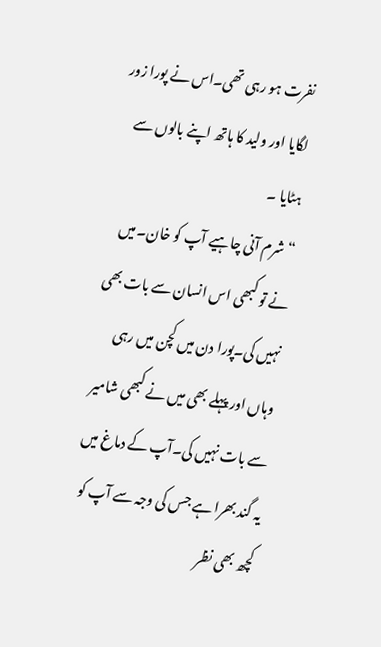نفرت ہو رہی تھی۔اس نے پورا زور لگایا اور ولید کا ہاتھ اپنے بالوں سے ہٹایا ۔
“شرم آنی چاہیے آپ کو خان۔میں نے تو کبھی اس انسان سے بات بھی نہیں کی۔پورا دن میں کچن میں رہی وہاں اور پہلے بھی میں نے کبھی شامیر سے بات نہیں کی۔آپ کے دماغ میں یہ گند بھرا ہے جس کی وجہ سے آپ کو کچھ بھی نظر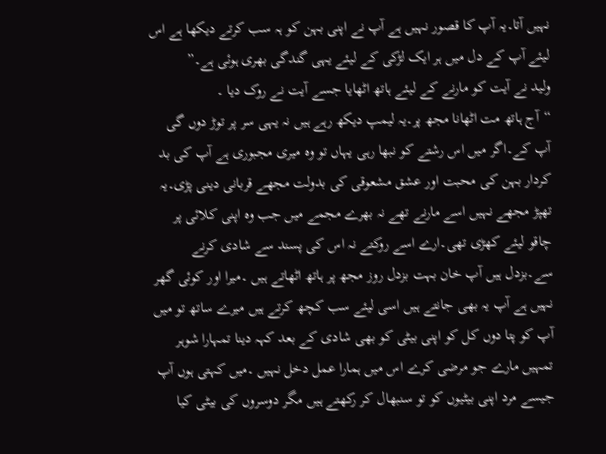نہیں آتا۔یہ آپ کا قصور نہیں ہے آپ نے اپنی بہن کو ہہ سب کرتے دیکھا ہے اس لیئے آپ کے دل میں ہر ایک لڑکی کے لیئے یہی گندگی بھری ہوئی ہے۔”
ولید نے آیت کو مارنے کے لیئے ہاتھ اٹھایا جسے آیت نے روک دیا ۔
“آج ہاتھ مت اٹھانا مجھ پر۔یہ لیمپ دیکھ رہے ہیں نہ یہی سر پر توڑ دوں گی آپ کے۔اگر میں اس رشتے کو نبھا رہی یہاں تو وہ میری مجبوری ہے آپ کی بد کردار بہن کی محبت اور عشق مشعوقی کی بدولت مجھے قربانی دینی پڑی۔یہ تھپڑ مجھے نہیں اسے مارنے تھے نہ بھرے مجمے میں جب وہ اپنی کلائی پر چاقو لیئے کھڑی تھی۔ارے اسے روکتے نہ اس کی پسند سے شادی کرنے سے۔بزدل ہیں آپ خان بہت بزدل روز مجھ پر ہاتھ اٹھاتے ہیں ۔میرا اور کوئی گھر نہیں ہے آپ یہ بھی جانتے ہیں اسی لیئے سب کچھ کرتے ہیں میرے ساتھ تو میں آپ کو پتا دوں کل کو اپنی بیٹی کو بھی شادی کے بعد کہہ دینا تمہارا شوہر تمہیں مارے جو مرضی کرے اس میں ہمارا عمل دخل نہیں ۔میں کہتی ہوں آپ جیسے مرد اپنی بیٹیوں کو تو سنبھال کر رکھتے ہیں مگر دوسروں کی بیٹی کیا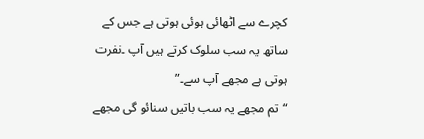کچرے سے اٹھائی ہوئی ہوتی ہے جس کے ساتھ یہ سب سلوک کرتے ہیں آپ ۔نفرت ہوتی ہے مجھے آپ سے۔”
“تم مجھے یہ سب باتیں سنائو گی مجھے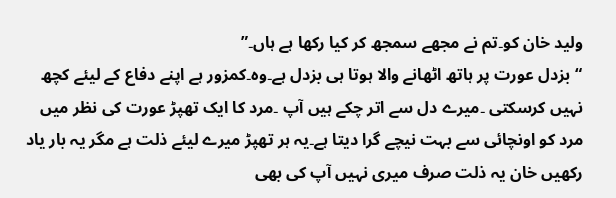ولید خان کو۔تم نے مجھے سمجھ کر کیا رکھا ہے ہاں۔”
“بزدل عورت پر ہاتھ اٹھانے والا ہوتا ہی بزدل ہے۔وہ۔کمزور ہے اپنے دفاع کے لیئے کچھ نہیں کرسکتی ۔میرے دل سے اتر چکے ہیں آپ ۔مرد کا ایک تھپڑ عورت کی نظر میں مرد کو اونچائی سے بہت نیچے گرا دیتا ہے۔یہ ہر تھپڑ میرے لیئے ذلت ہے مگر یہ بار یاد رکھیں خان یہ ذلت صرف میری نہیں آپ کی بھی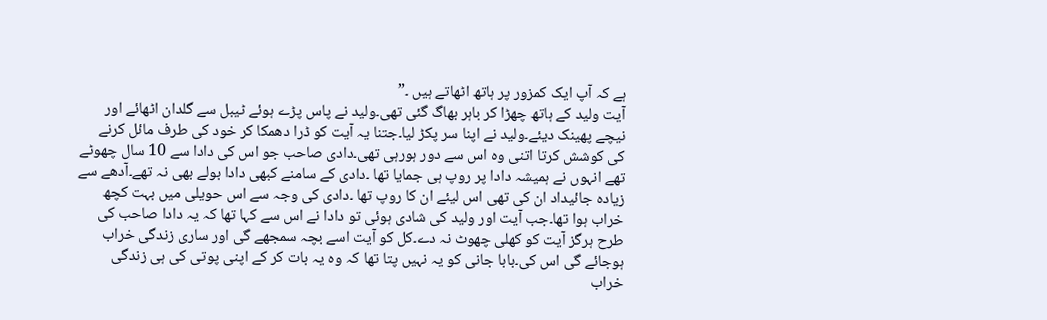ہے کہ آپ ایک کمزور پر ہاتھ اٹھاتے ہیں ۔”
آیت ولید کے ہاتھ چھڑا کر باہر بھاگ گئی تھی۔ولید نے پاس پڑے ہوئے ٹیبل سے گلدان اٹھائے اور نیچے پھینک دیئے۔ولید نے اپنا سر پکڑ لیا۔جتنا یہ آیت کو ڈرا دھمکا کر خود کی طرف مائل کرنے کی کوشش کرتا اتنی وہ اس سے دور ہورہی تھی۔دادی صاحب جو اس کی دادا سے 10 سال چھوٹے تھے انہوں نے ہمیشہ دادا پر روپ ہی جمایا تھا ۔دادی کے سامنے کبھی دادا بولے بھی نہ تھے۔آدھے سے زیادہ جائیداد ان کی تھی اس لیئے ان کا روپ تھا ۔دادی کی وجہ سے اس حویلی میں بہت کچھ خراب ہوا تھا۔جب آیت اور ولید کی شادی ہوئی تو دادا نے اس سے کہا تھا کہ یہ دادا صاحب کی طرح ہرگز آیت کو کھلی چھوٹ نہ دے۔کل کو آیت اسے بچہ سمجھے گی اور ساری زندگی خراب ہوجائے گی اس کی۔بابا جانی کو یہ نہیں پتا تھا کہ وہ یہ بات کر کے اپنی پوتی کی ہی زندگی خراب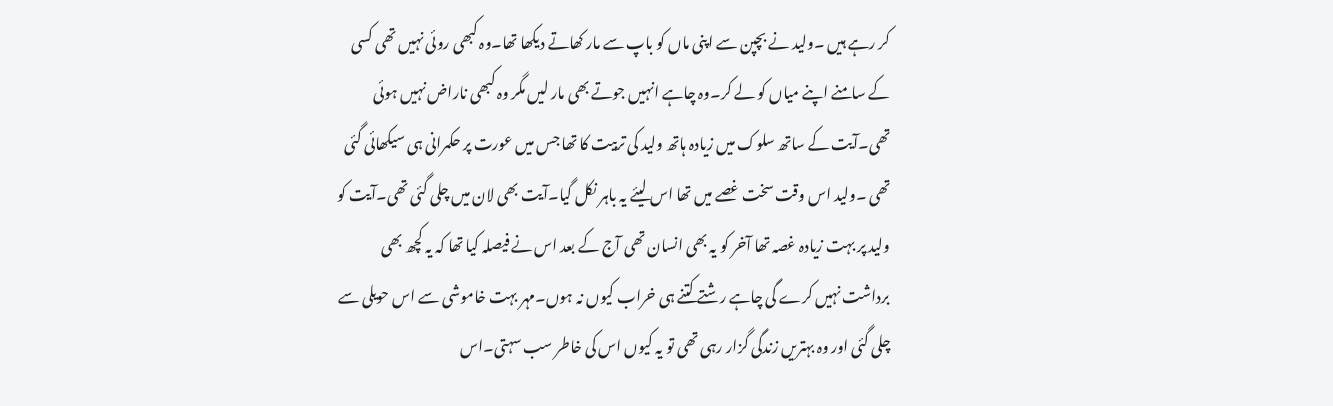کر رہے ہیں ۔ولید نے بچپن سے اپنی ماں کو باپ سے مار کھاتے دیکھا تھا۔وہ کبھی روئی نہیں تھی کسی کے سامنے اپنے میاں کو لے کر۔وہ چاہے انہیں جوتے بھی مار لیں مگر وہ کبھی ناراض نہیں ہوئی تھی۔آیت کے ساتھ سلوک میں زیادہ ہاتھ ولید کی تربیت کا تھا جس میں عورت پر حکمرانی ہی سیکھائی گئی تھی ۔ولید اس وقت سخت غصے میں تھا اس لیئے یہ باہر نکل گیا۔آیت بھی لان میں چلی گئی تھی۔آیت کو ولید پر بہت زیادہ غصہ تھا آخر کو یہ بھی انسان تھی آج کے بعد اس نے فیصلہ کیا تھا کہ یہ کچھ بھی برداشت نہیں کرے گی چاہے رشتے کتنے ہی خراب کیوں نہ ہوں۔مہر بہت خاموشی سے اس حویلی سے چلی گئی اور وہ بہتریں زندگی گزار رہی تھی تو یہ کیوں اس کی خاطر سب سہتی۔اس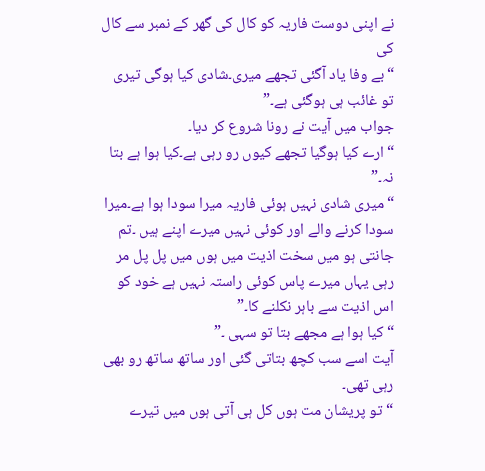نے اپنی دوست فاریہ کو کال کی گھر کے نمبر سے کال کی
“بے وفا یاد آگئی تجھے میری۔شادی کیا ہوگی تیری تو غائب ہی ہوگئی ہے۔”
جواب میں آیت نے رونا شروع کر دیا۔
“ارے کیا ہوگیا تجھے کیوں رو رہی ہے۔کیا ہوا ہے بتا نہ۔”
“میری شادی نہیں ہوئی فاریہ میرا سودا ہوا ہے۔میرا سودا کرنے والے اور کوئی نہیں میرے اپنے ہیں ۔تم جانتی ہو میں سخت اذیت میں ہوں میں پل پل مر رہی یہاں میرے پاس کوئی راستہ نہیں ہے خود کو اس اذیت سے باہر نکلنے کا۔”
“کیا ہوا ہے مجھے بتا تو سہی ۔”
آیت اسے سب کچھ بتاتی گئی اور ساتھ ساتھ رو بھی رہی تھی۔
“تو پریشان مت ہوں کل ہی آتی ہوں میں تیرے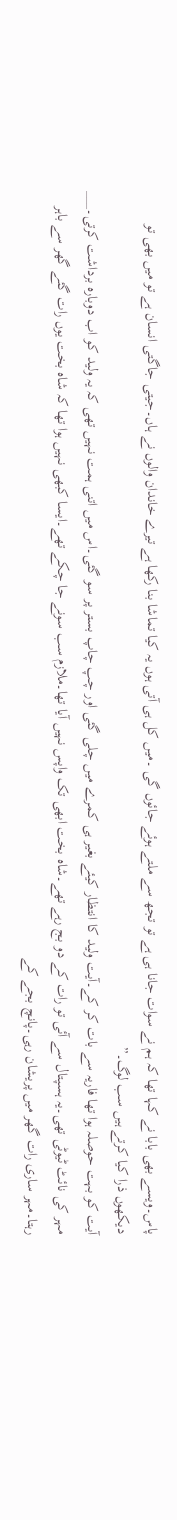پاس۔ویسے بھی بابا نے کہا تھا کہ ہم نے سوات جانا ہی ہے تو تجھ سے ملتے ہوئے جائوں گی ۔میں کل ہی آتی ہوں یہ کیا تماشا بنا رکھا ہے تیرے خاندان والوں نے ہاں۔جیتی جاگتی انسان ہے تو میں بھی تو دیکھوں ذرا کیا کرتے ہیں سب لوگ۔”
آیت کو بہت حوصلہ ہوا تھا فاریہ سے بات کر کے۔آیت ولید کا انتظار کیئے بغیر ہی کمرے میں چلی گئی اور چپ چاپ بستر پر سو گئی۔اس میں اتنی ہمت نہیں تھی کہ یہ ولید کو اب دوبارہ برداشت کرتی۔___
مہر کی نائٹ ٹیوٹی تھی۔یہ ہسپتال سے آئی تو رات کے دو بج رہے تھے۔شاہ بخت ابھی تک واپس نہیں آیا تھا۔ملازم سب سونے جا چکے تھے۔ایسا کبھی نہیں ہوا تھا کہ شاہ بخت یوں رات گئے گھر سے باہر رہتا۔مہر ساری رات گھر میں پریشان رہی۔پانچ بجے کے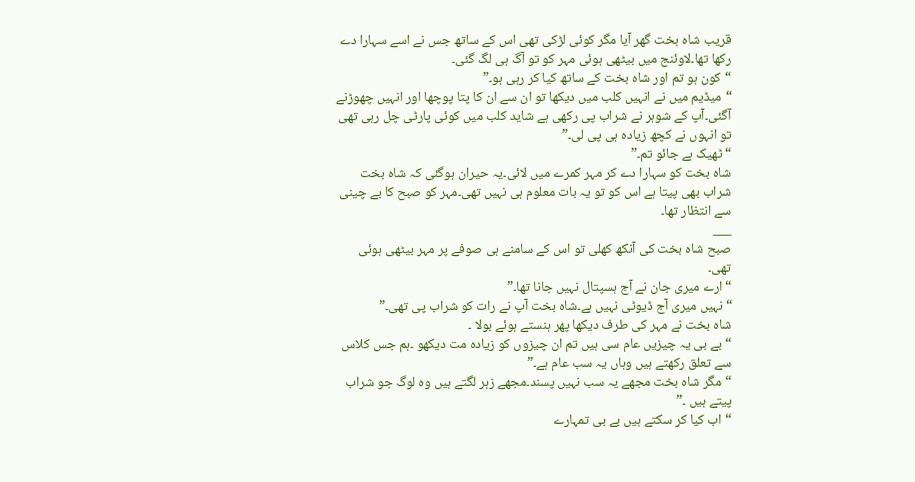قریب شاہ بخت گھر آیا مگر کوئی لڑکی تھی اس کے ساتھ جس نے اسے سہارا دے رکھا تھا۔لاوئنج میں بیٹھی ہوئی مہر کو تو آگ ہی لگ گئی۔
“کون ہو تم اور شاہ بخت کے ساتھ کیا کر رہی ہو۔”
“میڈیم میں نے انہیں کلب میں دیکھا تو ان سے ان کا پتا پوچھا اور انہیں چھوڑنے آگئی۔آپ کے شوہر نے شراب پی رکھی ہے شاید کلب میں کوئی پارٹی چل رہی تھی تو انہوں نے کچھ زیادہ ہی پی لی۔”
“ٹھیک ہے جائو تم۔”
شاہ بخت کو سہارا دے کر مہر کمرے میں لائی۔یہ حیران ہوگئی کہ شاہ بخت شراب بھی پیتا ہے اس کو تو یہ بات معلوم ہی نہیں تھی۔مہر کو صبح کا بے چینی سے انتظار تھا۔
___
صبح شاہ بخت کی آنکھ کھلی تو اس کے سامنے ہی صوفے پر مہر بیٹھی ہوئی تھی۔
“ارے میری جان نے آج ہسپتال نہیں جانا تھا۔”
“نہیں میری آج ڈیوٹی نہیں ہے۔شاہ بخت آپ نے رات کو شراب پی تھی۔”
شاہ بخت نے مہر کی طرف دیکھا پھر ہنستے ہوئے بولا ۔
“بے بی یہ چیزیں عام سی ہیں تم ان چیزوں کو زیادہ مت دیکھو ۔ہم جس کلاس سے تعلق رکھتے ہیں وہاں یہ سب عام ہے۔”
“مگر شاہ بخت مجھے یہ سب نہیں پسند۔مجھے زہر لگتے ہیں وہ لوگ جو شراب پیتے ہیں ۔”
“اب کیا کر سکتے ہیں بے بی تمہارے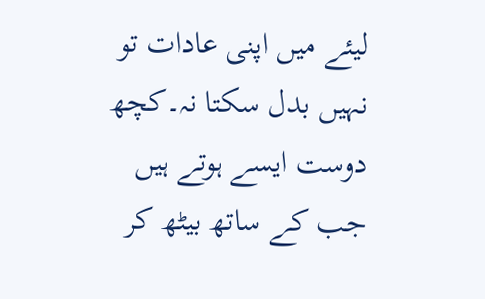لیئے میں اپنی عادات تو نہیں بدل سکتا نہ۔کچھ دوست ایسے ہوتے ہیں جب کے ساتھ بیٹھ کر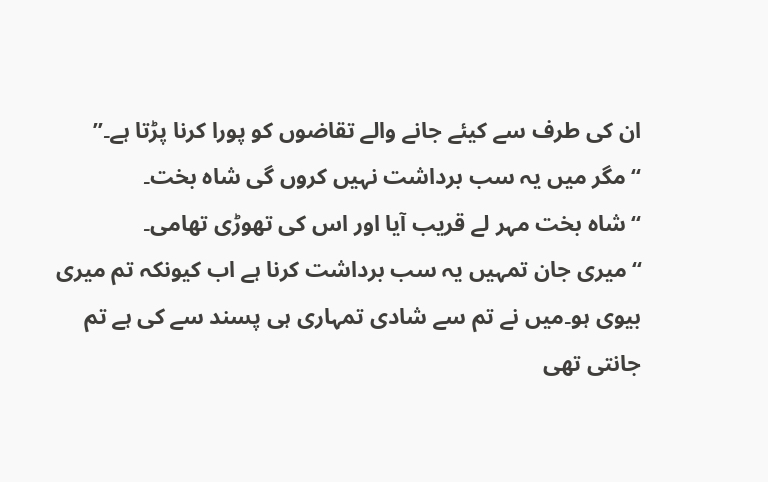ان کی طرف سے کیئے جانے والے تقاضوں کو پورا کرنا پڑتا ہے۔”
“مگر میں یہ سب برداشت نہیں کروں گی شاہ بخت۔
“شاہ بخت مہر لے قریب آیا اور اس کی تھوڑی تھامی۔
“میری جان تمہیں یہ سب برداشت کرنا ہے اب کیونکہ تم میری بیوی ہو۔میں نے تم سے شادی تمہاری ہی پسند سے کی ہے تم جانتی تھی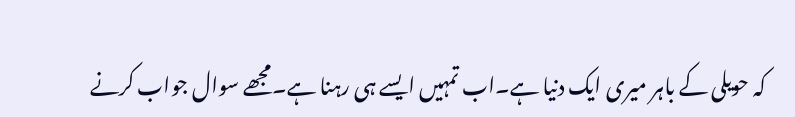کہ حویلی کے باہر میری ایک دنیا ہے۔اب تمہیں ایسے ہی رہنا ہے۔مجھے سوال جواب کرنے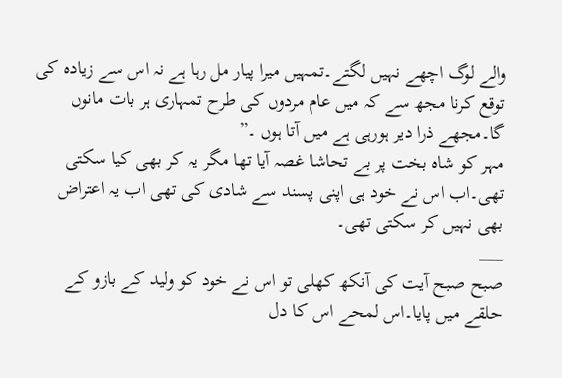والے لوگ اچھے نہیں لگتے۔تمہیں میرا پیار مل رہا ہے نہ اس سے زیادہ کی توقع کرنا مجھ سے کہ میں عام مردوں کی طرح تمہاری ہر بات مانوں گا۔مجھے ذرا دیر ہورہی ہے میں آتا ہوں ۔”
مہر کو شاہ بخت پر بے تحاشا غصہ آیا تھا مگر یہ کر بھی کیا سکتی تھی۔اب اس نے خود ہی اپنی پسند سے شادی کی تھی اب یہ اعتراض بھی نہیں کر سکتی تھی۔
___
صبح صبح آیت کی آنکھ کھلی تو اس نے خود کو ولید کے بازو کے حلقے میں پایا۔اس لمحے اس کا دل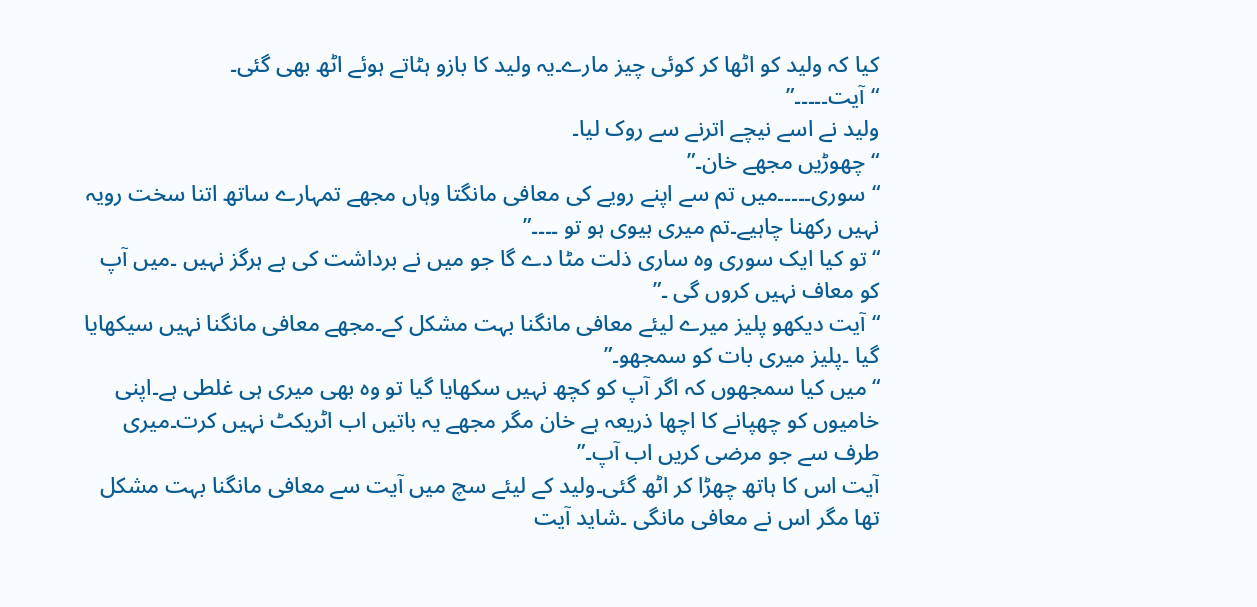کیا کہ ولید کو اٹھا کر کوئی چیز مارے۔یہ ولید کا بازو ہٹاتے ہوئے اٹھ بھی گئی۔
“آیت۔۔۔۔۔”
ولید نے اسے نیچے اترنے سے روک لیا۔
“چھوڑیں مجھے خان۔”
“سوری۔۔۔۔۔میں تم سے اپنے رویے کی معافی مانگتا وہاں مجھے تمہارے ساتھ اتنا سخت رویہ نہیں رکھنا چاہیے۔تم میری بیوی ہو تو ۔۔۔۔”
“تو کیا ایک سوری وہ ساری ذلت مٹا دے گا جو میں نے برداشت کی ہے ہرگز نہیں ۔میں آپ کو معاف نہیں کروں گی ۔”
“آیت دیکھو پلیز میرے لیئے معافی مانگنا بہت مشکل کے۔مجھے معافی مانگنا نہیں سیکھایا گیا ۔پلیز میری بات کو سمجھو۔”
“میں کیا سمجھوں کہ اگر آپ کو کچھ نہیں سکھایا گیا تو وہ بھی میری ہی غلطی ہے۔اپنی خامیوں کو چھپانے کا اچھا ذریعہ ہے خان مگر مجھے یہ باتیں اب اٹریکٹ نہیں کرت۔میری طرف سے جو مرضی کریں اب آپ۔”
آیت اس کا ہاتھ چھڑا کر اٹھ گئی۔ولید کے لیئے سچ میں آیت سے معافی مانگنا بہت مشکل تھا مگر اس نے معافی مانگی ۔شاید آیت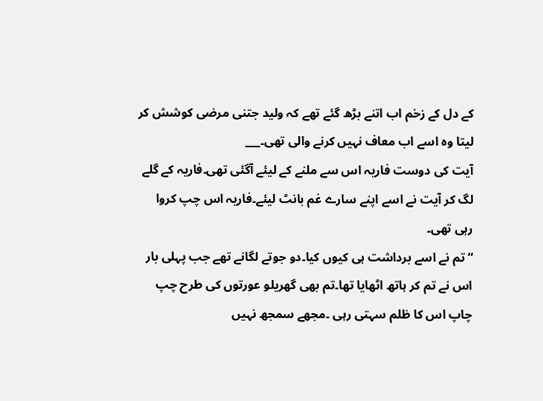کے دل کے زخم اب اتنے بڑھ گئے تھے کہ ولید جتنی مرضی کوشش کر لیتا وہ اسے اب معاف نہیں کرنے والی تھی۔___
آیت کی دوست فاریہ اس سے ملنے کے لیئے آگئی تھی۔فاریہ کے گلے لگ کر آیت نے اسے اپنے سارے غم بانٹ لیئے۔فاریہ اس چپ کروا رہی تھی۔
“تم نے اسے برداشت ہی کیوں کیا۔دو جوتے لگانے تھے جب پہلی بار اس نے تم کر ہاتھ اٹھایا تھا۔تم بھی گھریلو عورتوں کی طرح چپ چاپ اس کا ظلم سہتی رہی ۔مجھے سمجھ نہیں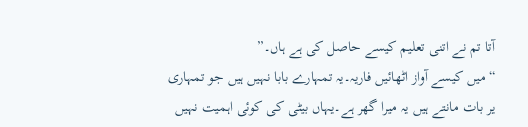آتا تم نے اتنی تعلیم کیسے حاصل کی ہے ہاں۔”
“میں کیسے آواز اٹھائیں فاریہ۔یہ تمہارے بابا نہیں ہیں جو تمہاری یر بات مانتے ہیں یہ میرا گھر ہے۔یہاں بیٹی کی کوئی اہمیت نہیں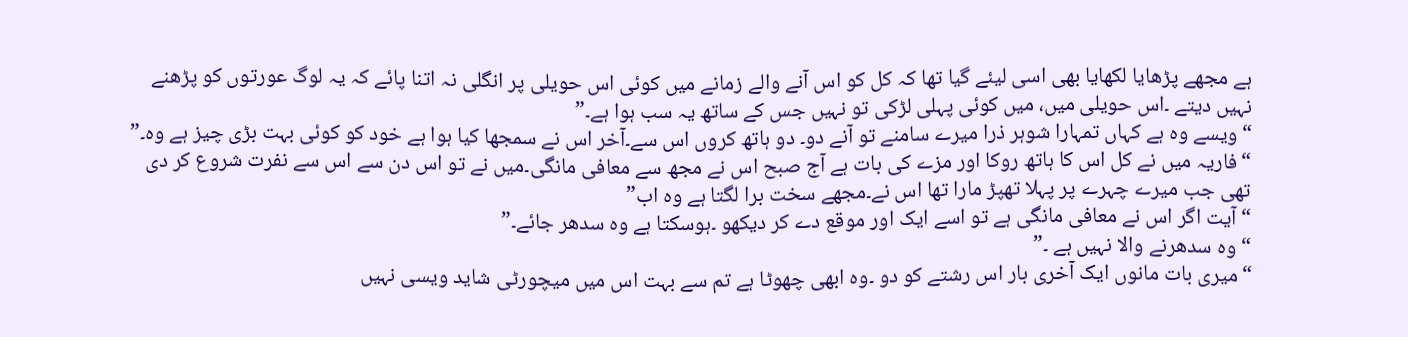ہے مجھے پڑھایا لکھایا بھی اسی لیئے گیا تھا کہ کل کو اس آنے والے زمانے میں کوئی اس حویلی پر انگلی نہ اتنا پائے کہ یہ لوگ عورتوں کو پڑھنے نہیں دیتے ۔اس حویلی میں، میں کوئی پہلی لڑکی تو نہیں جس کے ساتھ یہ سب ہوا ہے۔”
“ویسے وہ ہے کہاں تمہارا شوہر ذرا میرے سامنے تو آنے دو۔ دو ہاتھ کروں اس سے۔آخر اس نے سمجھا کیا ہوا ہے خود کو کوئی بہت بڑی چیز ہے وہ۔”
“فاریہ میں نے کل اس کا ہاتھ روکا اور مزے کی بات ہے آج صبح اس نے مجھ سے معافی مانگی۔میں نے تو اس دن سے اس سے نفرت شروع کر دی تھی جب میرے چہرے پر پہلا تھپڑ مارا تھا اس نے۔مجھے سخت برا لگتا ہے وہ اب”
“آیت اگر اس نے معافی مانگی ہے تو اسے ایک اور موقع دے کر دیکھو ۔ہوسکتا ہے وہ سدھر جائے۔”
“وہ سدھرنے والا نہیں ہے ۔”
“میری بات مانوں ایک آخری بار اس رشتے کو دو ۔وہ ابھی چھوٹا ہے تم سے بہت اس میں میچورٹی شاید ویسی نہیں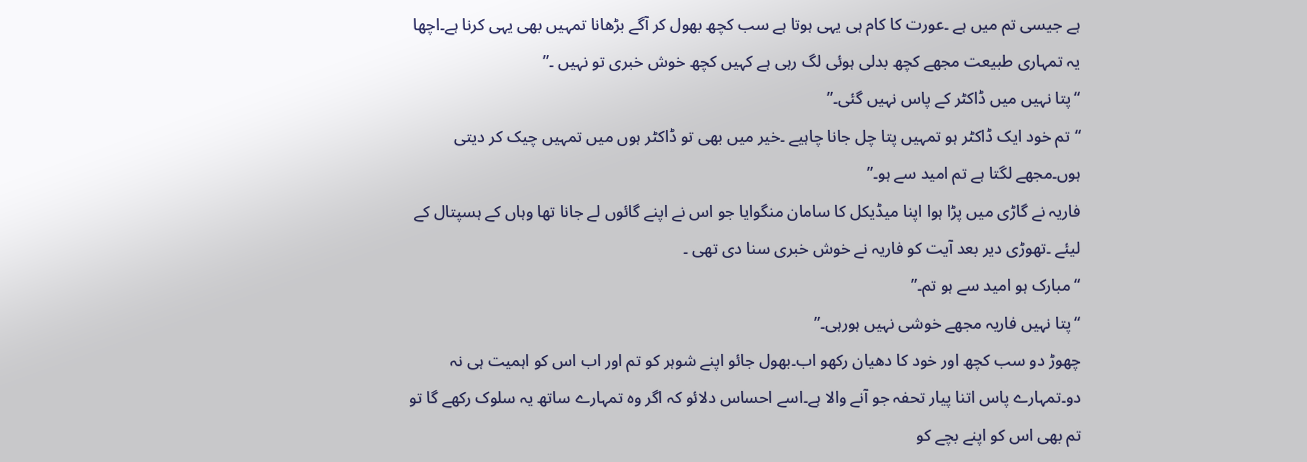ہے جیسی تم میں ہے ۔عورت کا کام ہی یہی ہوتا ہے سب کچھ بھول کر آگے بڑھانا تمہیں بھی یہی کرنا ہے۔اچھا یہ تمہاری طبیعت مجھے کچھ بدلی ہوئی لگ رہی ہے کہیں کچھ خوش خبری تو نہیں ۔”
“پتا نہیں میں ڈاکٹر کے پاس نہیں گئی۔”
“تم خود ایک ڈاکٹر ہو تمہیں پتا چل جانا چاہیے ۔خیر میں بھی تو ڈاکٹر ہوں میں تمہیں چیک کر دیتی ہوں۔مجھے لگتا ہے تم امید سے ہو۔”
فاریہ نے گاڑی میں پڑا ہوا اپنا میڈیکل کا سامان منگوایا جو اس نے اپنے گائوں لے جانا تھا وہاں کے ہسپتال کے لیئے ۔تھوڑی دیر بعد آیت کو فاریہ نے خوش خبری سنا دی تھی ۔
“مبارک ہو امید سے ہو تم۔”
“پتا نہیں فاریہ مجھے خوشی نہیں ہورہی۔”
چھوڑ دو سب کچھ اور خود کا دھیان رکھو اب۔بھول جائو اپنے شوہر کو تم اور اب اس کو اہمیت ہی نہ دو۔تمہارے پاس اتنا پیار تحفہ جو آنے والا ہے۔اسے احساس دلائو کہ اگر وہ تمہارے ساتھ یہ سلوک رکھے گا تو تم بھی اس کو اپنے بچے کو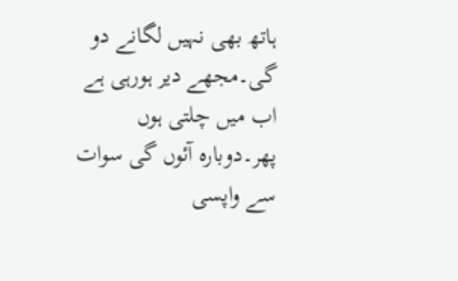ہاتھ بھی نہیں لگانے دو گی۔مجھے دیر ہورہی ہے اب میں چلتی ہوں پھر۔دوبارہ آئوں گی سوات سے واپسی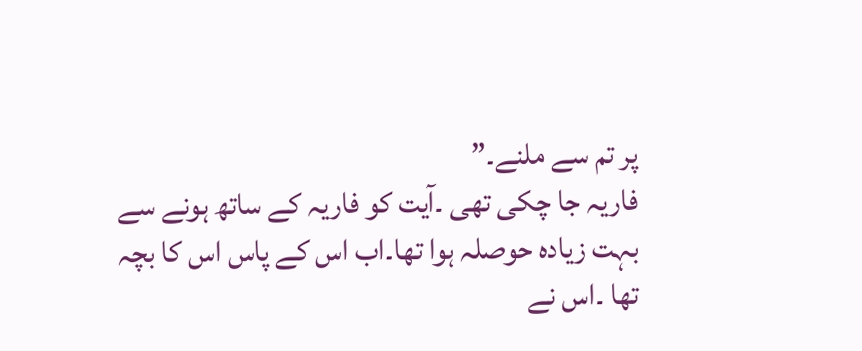پر تم سے ملنے۔”
فاریہ جا چکی تھی ۔آیت کو فاریہ کے ساتھ ہونے سے بہت زیادہ حوصلہ ہوا تھا۔اب اس کے پاس اس کا بچہ تھا ۔اس نے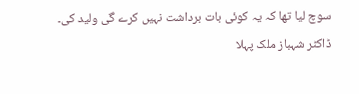سوچ لیا تھا کہ یہ کوئی بات برداشت نہیں کرے گی ولید کی۔
ڈاکٹر شہباز ملک پہلا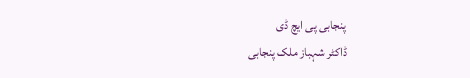پنجابی پی ایچ ڈی
ڈاکٹر شہباز ملک پنجابی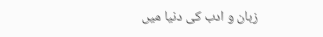زبان و ادب کی دنیا میں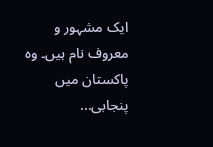ایک مشہور و معروف نام ہیں۔ وہ پاکستان میں پنجابی...